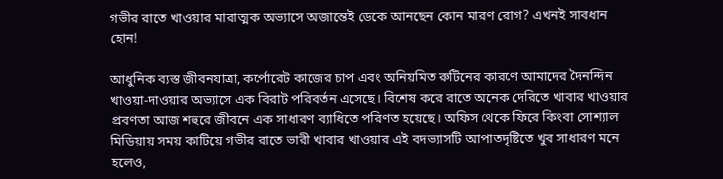গভীর রাতে খাওয়ার মারাত্মক অভ্যাসে অজান্তেই ডেকে আনছেন কোন মারণ রোগ? এখনই সাবধান হোন!

আধুনিক ব্যস্ত জীবনযাত্রা, কর্পোরেট কাজের চাপ এবং অনিয়মিত রুটিনের কারণে আমাদের দৈনন্দিন খাওয়া-দাওয়ার অভ্যাসে এক বিরাট পরিবর্তন এসেছে। বিশেষ করে রাতে অনেক দেরিতে খাবার খাওয়ার প্রবণতা আজ শহুরে জীবনে এক সাধারণ ব্যাধিতে পরিণত হয়েছে। অফিস থেকে ফিরে কিংবা সোশ্যাল মিডিয়ায় সময় কাটিয়ে গভীর রাতে ভারী খাবার খাওয়ার এই বদভ্যাসটি আপাতদৃষ্টিতে খুব সাধারণ মনে হলেও,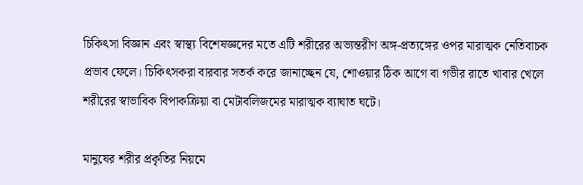চিকিৎসা বিজ্ঞান এবং স্বাস্থ্য বিশেষজ্ঞদের মতে এটি শরীরের অভ্যন্তরীণ অঙ্গ-প্রত্যঙ্গের ওপর মারাত্মক নেতিবাচক প্রভাব ফেলে। চিকিৎসকরা বারবার সতর্ক করে জানাচ্ছেন যে, শোওয়ার ঠিক আগে বা গভীর রাতে খাবার খেলে শরীরের স্বাভাবিক বিপাকক্রিয়া বা মেটাবলিজমের মারাত্মক ব্যাঘাত ঘটে।

মানুষের শরীর প্রকৃতির নিয়মে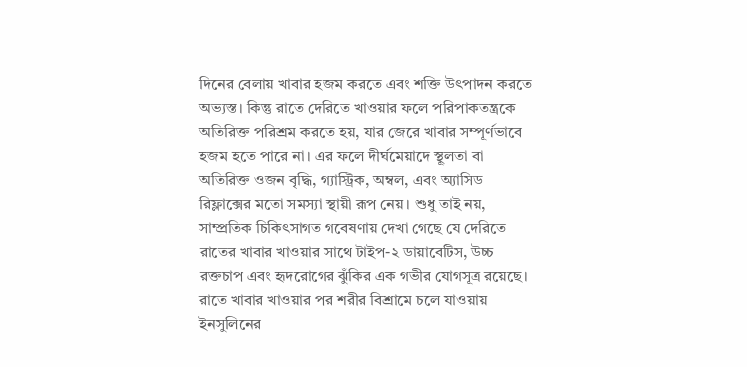দিনের বেলায় খাবার হজম করতে এবং শক্তি উৎপাদন করতে অভ্যস্ত। কিন্তু রাতে দেরিতে খাওয়ার ফলে পরিপাকতন্ত্রকে অতিরিক্ত পরিশ্রম করতে হয়, যার জেরে খাবার সম্পূর্ণভাবে হজম হতে পারে না। এর ফলে দীর্ঘমেয়াদে স্থূলতা বা অতিরিক্ত ওজন বৃদ্ধি, গ্যাস্ট্রিক, অম্বল, এবং অ্যাসিড রিফ্লাক্সের মতো সমস্যা স্থায়ী রূপ নেয়। শুধু তাই নয়, সাম্প্রতিক চিকিৎসাগত গবেষণায় দেখা গেছে যে দেরিতে রাতের খাবার খাওয়ার সাথে টাইপ-২ ডায়াবেটিস, উচ্চ রক্তচাপ এবং হৃদরোগের ঝুঁকির এক গভীর যোগসূত্র রয়েছে। রাতে খাবার খাওয়ার পর শরীর বিশ্রামে চলে যাওয়ায় ইনসুলিনের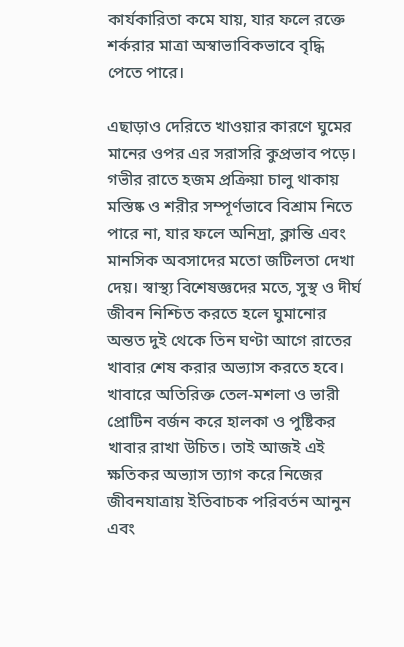কার্যকারিতা কমে যায়, যার ফলে রক্তে শর্করার মাত্রা অস্বাভাবিকভাবে বৃদ্ধি পেতে পারে।

এছাড়াও দেরিতে খাওয়ার কারণে ঘুমের মানের ওপর এর সরাসরি কুপ্রভাব পড়ে। গভীর রাতে হজম প্রক্রিয়া চালু থাকায় মস্তিষ্ক ও শরীর সম্পূর্ণভাবে বিশ্রাম নিতে পারে না, যার ফলে অনিদ্রা, ক্লান্তি এবং মানসিক অবসাদের মতো জটিলতা দেখা দেয়। স্বাস্থ্য বিশেষজ্ঞদের মতে, সুস্থ ও দীর্ঘ জীবন নিশ্চিত করতে হলে ঘুমানোর অন্তত দুই থেকে তিন ঘণ্টা আগে রাতের খাবার শেষ করার অভ্যাস করতে হবে। খাবারে অতিরিক্ত তেল-মশলা ও ভারী প্রোটিন বর্জন করে হালকা ও পুষ্টিকর খাবার রাখা উচিত। তাই আজই এই ক্ষতিকর অভ্যাস ত্যাগ করে নিজের জীবনযাত্রায় ইতিবাচক পরিবর্তন আনুন এবং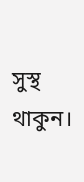সুস্থ থাকুন।